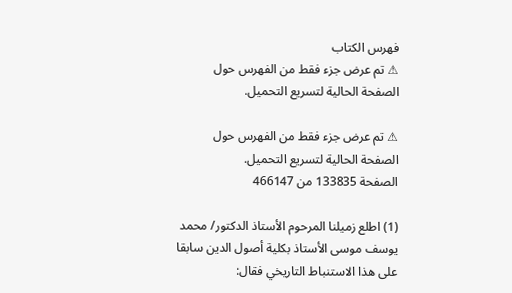فهرس الكتاب
⚠ تم عرض جزء فقط من الفهرس حول الصفحة الحالية لتسريع التحميل.

⚠ تم عرض جزء فقط من الفهرس حول الصفحة الحالية لتسريع التحميل.
الصفحة 133835 من 466147

(1) اطلع زميلنا المرحوم الأستاذ الدكتور/ محمد يوسف موسى الأستاذ بكلية أصول الدين سابقا على هذا الاستنباط التاريخي فقال: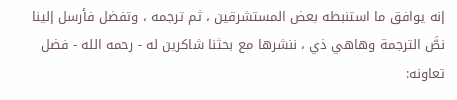إنه يوافق ما استنبطه بعض المستشرقين ، ثم ترجمه ، وتفضل فأرسل إلينا نصَّ الترجمة وهاهي ذي ، ننشرها مع بحثنا شاكرين له - رحمه الله - فضل تعاونه: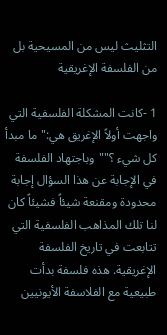التثليث ليس من المسيحية بل من الفلسفة الإغريقية

1 -كانت المشكلة الفلسفية التي واجهت أولاً الإغريق هي:"ما مبدأ كل شيء ؟""وباجتهاد الفلسفة في الإجابة عن هذا السؤال إجابة محدودة ومقنعة شيئاً فشيئاً كان لنا تلك المذاهب الفلسفية التي تتابعت في تاريخ الفلسفة الإغريقية. هذه فلسفة بدأت طبيعية مع الفلاسفة الأيونيين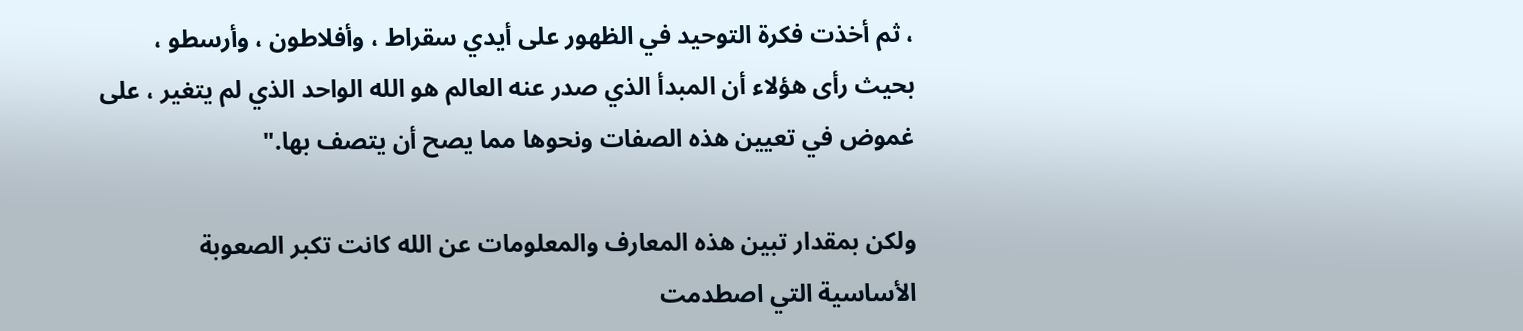، ثم أخذت فكرة التوحيد في الظهور على أيدي سقراط ، وأفلاطون ، وأرسطو ، بحيث رأى هؤلاء أن المبدأ الذي صدر عنه العالم هو الله الواحد الذي لم يتغير ، على غموض في تعيين هذه الصفات ونحوها مما يصح أن يتصف بها."

ولكن بمقدار تبين هذه المعارف والمعلومات عن الله كانت تكبر الصعوبة الأساسية التي اصطدمت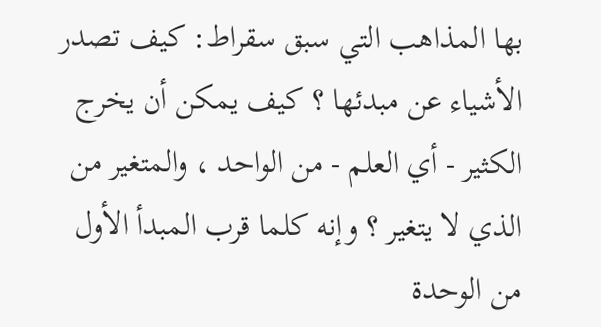بها المذاهب التي سبق سقراط: كيف تصدر الأشياء عن مبدئها ؟ كيف يمكن أن يخرج الكثير - أي العلم - من الواحد ، والمتغير من الذي لا يتغير ؟ وإنه كلما قرب المبدأ الأول من الوحدة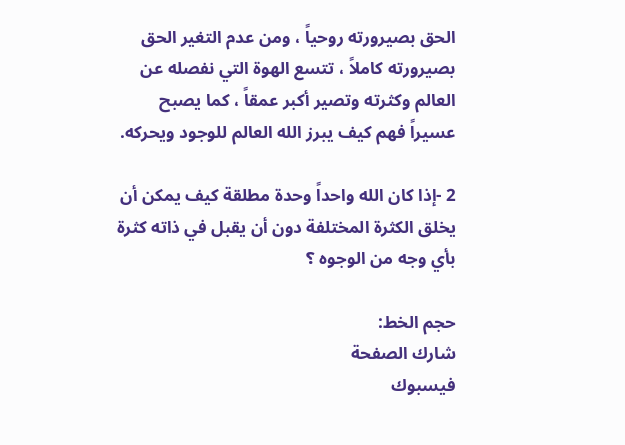الحق بصيرورته روحياً ، ومن عدم التغير الحق بصيرورته كاملاً ، تتسع الهوة التي نفصله عن العالم وكثرته وتصير أكبر عمقاً ، كما يصبح عسيراً فهم كيف يبرز الله العالم للوجود ويحركه.

2 -إذا كان الله واحداً وحدة مطلقة كيف يمكن أن يخلق الكثرة المختلفة دون أن يقبل في ذاته كثرة بأي وجه من الوجوه ؟

حجم الخط:
شارك الصفحة
فيسبوك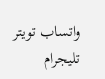واتساب تويتر تليجرام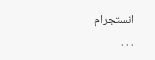انستجرام
. . .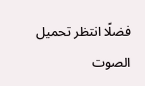فضلًا انتظر تحميل الصوت